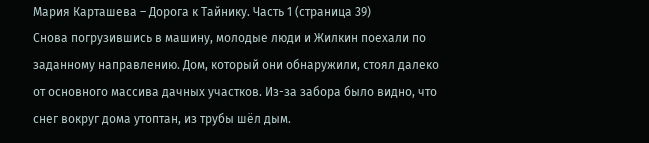Мария Карташева – Дорога к Тайнику. Часть 1 (страница 39)
Снова погрузившись в машину, молодые люди и Жилкин поехали по заданному направлению. Дом, который они обнаружили, стоял далеко от основного массива дачных участков. Из-за забора было видно, что снег вокруг дома утоптан, из трубы шёл дым.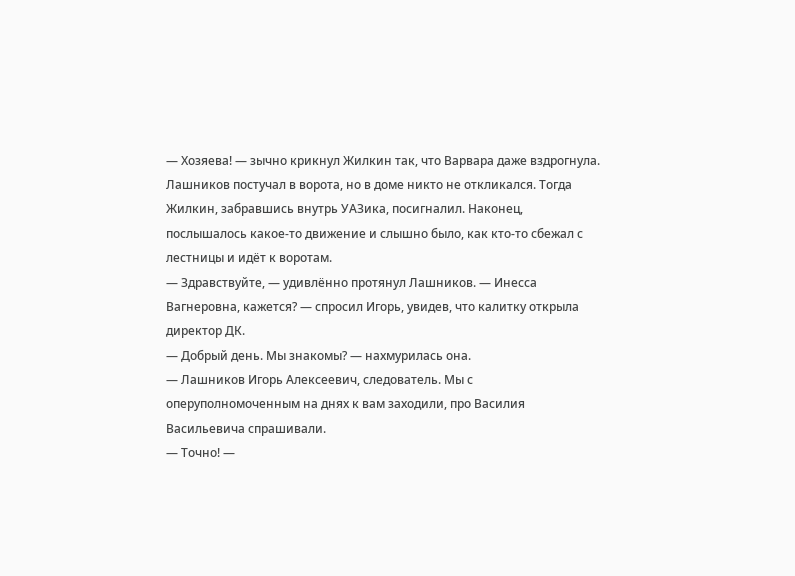— Хозяева! — зычно крикнул Жилкин так, что Варвара даже вздрогнула.
Лашников постучал в ворота, но в доме никто не откликался. Тогда Жилкин, забравшись внутрь УАЗика, посигналил. Наконец, послышалось какое-то движение и слышно было, как кто-то сбежал с лестницы и идёт к воротам.
— Здравствуйте, — удивлённо протянул Лашников. — Инесса Вагнеровна, кажется? — спросил Игорь, увидев, что калитку открыла директор ДК.
— Добрый день. Мы знакомы? — нахмурилась она.
— Лашников Игорь Алексеевич, следователь. Мы с оперуполномоченным на днях к вам заходили, про Василия Васильевича спрашивали.
— Точно! —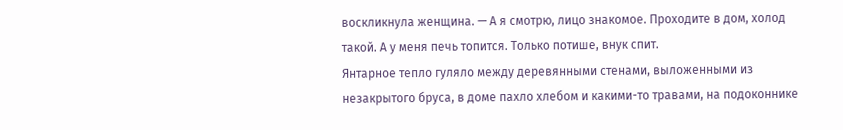воскликнула женщина. — А я смотрю, лицо знакомое. Проходите в дом, холод такой. А у меня печь топится. Только потише, внук спит.
Янтарное тепло гуляло между деревянными стенами, выложенными из незакрытого бруса, в доме пахло хлебом и какими-то травами, на подоконнике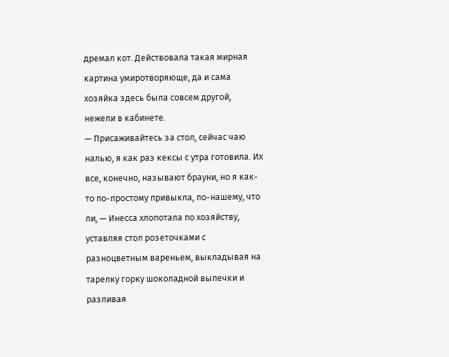дремал кот. Действовала такая мирная картина умиротворяюще, да и сама хозяйка здесь была совсем другой, нежели в кабинете.
— Присаживайтесь за стол, сейчас чаю налью, я как раз кексы с утра готовила. Их все, конечно, называют брауни, но я как-то по-простому привыкла, по-нашему, что ли, — Инесса хлопотала по хозяйству, уставляя стол розеточками с разноцветным вареньем, выкладывая на тарелку горку шоколадной выпечки и разливая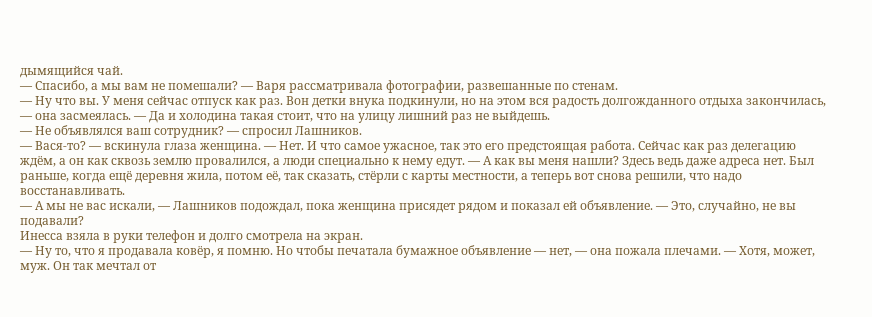дымящийся чай.
— Спасибо, а мы вам не помешали? — Варя рассматривала фотографии, развешанные по стенам.
— Ну что вы. У меня сейчас отпуск как раз. Вон детки внука подкинули, но на этом вся радость долгожданного отдыха закончилась, — она засмеялась. — Да и холодина такая стоит, что на улицу лишний раз не выйдешь.
— Не объявлялся ваш сотрудник? — спросил Лашников.
— Вася-то? — вскинула глаза женщина. — Нет. И что самое ужасное, так это его предстоящая работа. Сейчас как раз делегацию ждём, а он как сквозь землю провалился, а люди специально к нему едут. — А как вы меня нашли? Здесь ведь даже адреса нет. Был раньше, когда ещё деревня жила, потом её, так сказать, стёрли с карты местности, а теперь вот снова решили, что надо восстанавливать.
— А мы не вас искали, — Лашников подождал, пока женщина присядет рядом и показал ей объявление. — Это, случайно, не вы подавали?
Инесса взяла в руки телефон и долго смотрела на экран.
— Ну то, что я продавала ковёр, я помню. Но чтобы печатала бумажное объявление — нет, — она пожала плечами. — Хотя, может, муж. Он так мечтал от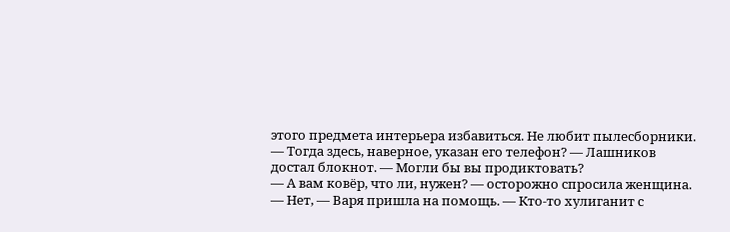этого предмета интерьера избавиться. Не любит пылесборники.
— Тогда здесь, наверное, указан его телефон? — Лашников достал блокнот. — Могли бы вы продиктовать?
— А вам ковёр, что ли, нужен? — осторожно спросила женщина.
— Нет, — Варя пришла на помощь. — Кто-то хулиганит с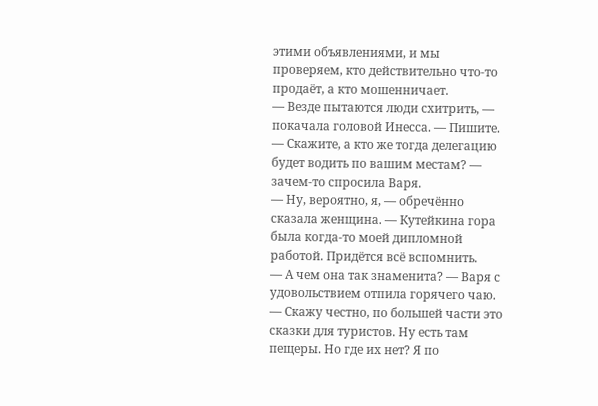этими объявлениями, и мы проверяем, кто действительно что-то продаёт, а кто мошенничает.
— Везде пытаются люди схитрить, — покачала головой Инесса. — Пишите.
— Скажите, а кто же тогда делегацию будет водить по вашим местам? — зачем-то спросила Варя.
— Ну, вероятно, я, — обречённо сказала женщина. — Кутейкина гора была когда-то моей дипломной работой. Придётся всё вспомнить.
— А чем она так знаменита? — Варя с удовольствием отпила горячего чаю.
— Скажу честно, по большей части это сказки для туристов. Ну есть там пещеры. Но где их нет? Я по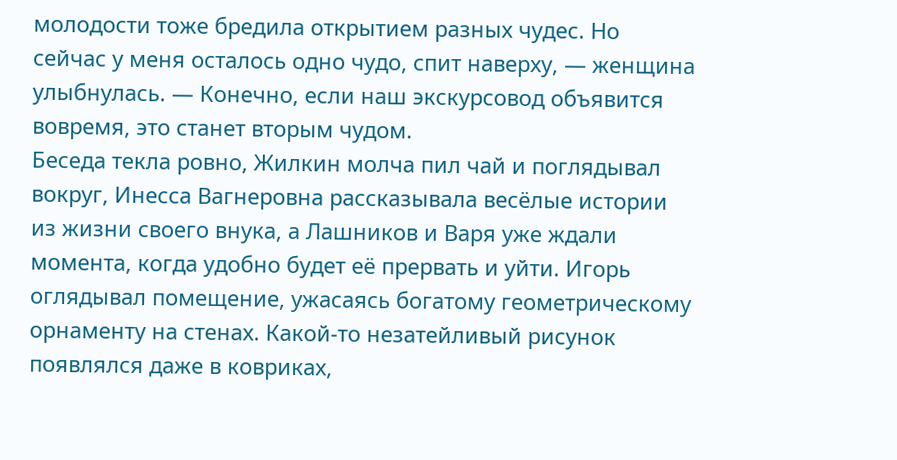молодости тоже бредила открытием разных чудес. Но сейчас у меня осталось одно чудо, спит наверху, — женщина улыбнулась. — Конечно, если наш экскурсовод объявится вовремя, это станет вторым чудом.
Беседа текла ровно, Жилкин молча пил чай и поглядывал вокруг, Инесса Вагнеровна рассказывала весёлые истории из жизни своего внука, а Лашников и Варя уже ждали момента, когда удобно будет её прервать и уйти. Игорь оглядывал помещение, ужасаясь богатому геометрическому орнаменту на стенах. Какой-то незатейливый рисунок появлялся даже в ковриках,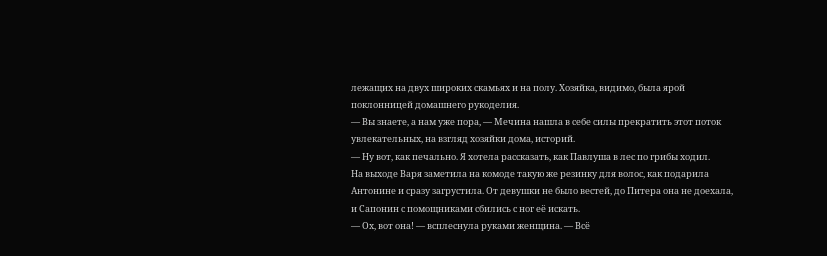лежащих на двух широких скамьях и на полу. Хозяйка, видимо, была ярой поклонницей домашнего рукоделия.
— Вы знаете, а нам уже пора, — Мечина нашла в себе силы прекратить этот поток увлекательных, на взгляд хозяйки дома, историй.
— Ну вот, как печально. Я хотела рассказать, как Павлуша в лес по грибы ходил.
На выходе Варя заметила на комоде такую же резинку для волос, как подарила Антонине и сразу загрустила. От девушки не было вестей, до Питера она не доехала, и Сапонин с помощниками сбились с ног её искать.
— Ох, вот она! — всплеснула руками женщина. — Всё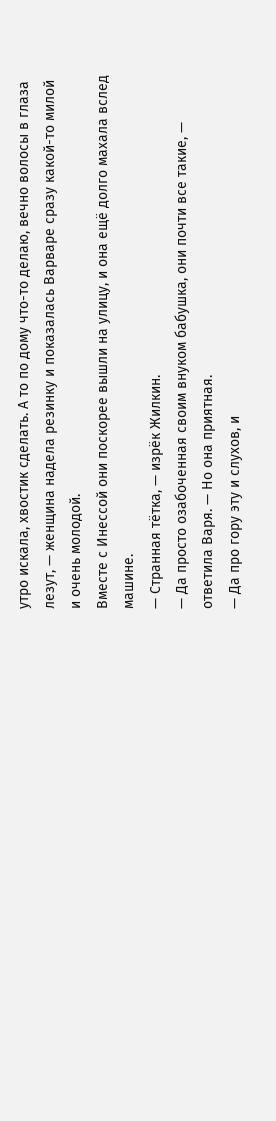утро искала, хвостик сделать. А то по дому что-то делаю, вечно волосы в глаза лезут, — женщина надела резинку и показалась Варваре сразу какой-то милой и очень молодой.
Вместе с Инессой они поскорее вышли на улицу, и она ещё долго махала вслед машине.
— Странная тётка, — изрёк Жилкин.
— Да просто озабоченная своим внуком бабушка, они почти все такие, — ответила Варя. — Но она приятная.
— Да про гору эту и слухов, и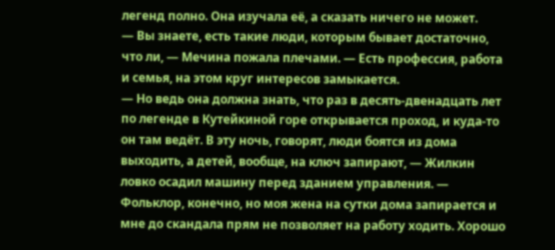легенд полно. Она изучала её, а сказать ничего не может.
— Вы знаете, есть такие люди, которым бывает достаточно, что ли, — Мечина пожала плечами. — Есть профессия, работа и семья, на этом круг интересов замыкается.
— Но ведь она должна знать, что раз в десять-двенадцать лет по легенде в Кутейкиной горе открывается проход, и куда-то он там ведёт. В эту ночь, говорят, люди боятся из дома выходить, а детей, вообще, на ключ запирают, — Жилкин ловко осадил машину перед зданием управления. — Фольклор, конечно, но моя жена на сутки дома запирается и мне до скандала прям не позволяет на работу ходить. Хорошо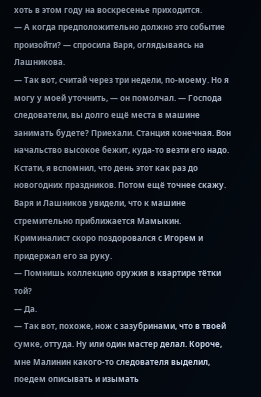хоть в этом году на воскресенье приходится.
— А когда предположительно должно это событие произойти? — спросила Варя, оглядываясь на Лашникова.
— Так вот, считай через три недели, по-моему. Но я могу у моей уточнить, — он помолчал. — Господа следователи, вы долго ещё места в машине занимать будете? Приехали. Станция конечная. Вон начальство высокое бежит, куда-то везти его надо. Кстати, я вспомнил, что день этот как раз до новогодних праздников. Потом ещё точнее скажу.
Варя и Лашников увидели, что к машине стремительно приближается Мамыкин. Криминалист скоро поздоровался с Игорем и придержал его за руку.
— Помнишь коллекцию оружия в квартире тётки той?
— Да.
— Так вот, похоже, нож с зазубринами, что в твоей сумке, оттуда. Ну или один мастер делал. Короче, мне Малинин какого-то следователя выделил, поедем описывать и изымать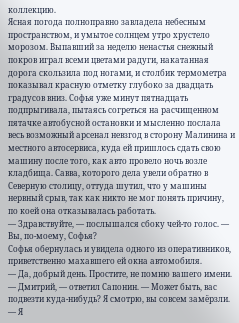коллекцию.
Ясная погода полноправно завладела небесным пространством, и умытое солнцем утро хрустело морозом. Выпавший за неделю ненастья снежный покров играл всеми цветами радуги, накатанная дорога скользила под ногами, и столбик термометра показывал красную отметку глубоко за двадцать градусов вниз. Софья уже минут пятнадцать подпрыгивала, пытаясь согреться на расчищенном пятачке автобусной остановки и мысленно послала весь возможный арсенал невзгод в сторону Малинина и местного автосервиса, куда ей пришлось сдать свою машину после того, как авто провело ночь возле кладбища. Савва, которого дела увели обратно в Северную столицу, оттуда шутил, что у машины нервный срыв, так как никто не мог понять причину, по коей она отказывалась работать.
— Здравствуйте, — послышался сбоку чей-то голос. — Вы, по-моему, Софья?
Софья обернулась и увидела одного из оперативников, приветственно махавшего ей окна автомобиля.
— Да, добрый день. Простите, не помню вашего имени.
— Дмитрий, — ответил Сапонин. — Может быть, вас подвезти куда-нибудь? Я смотрю, вы совсем замёрзли.
— Я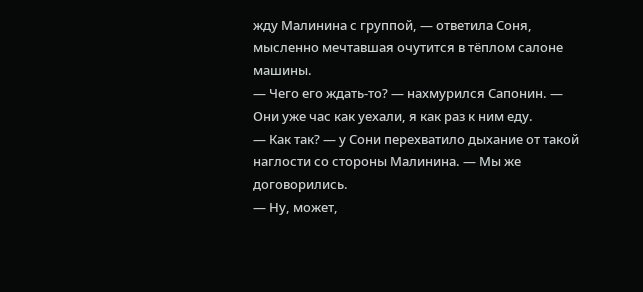жду Малинина с группой, — ответила Соня, мысленно мечтавшая очутится в тёплом салоне машины.
— Чего его ждать-то? — нахмурился Сапонин. — Они уже час как уехали, я как раз к ним еду.
— Как так? — у Сони перехватило дыхание от такой наглости со стороны Малинина. — Мы же договорились.
— Ну, может,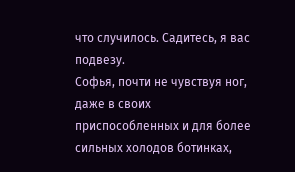что случилось. Садитесь, я вас подвезу.
Софья, почти не чувствуя ног, даже в своих приспособленных и для более сильных холодов ботинках,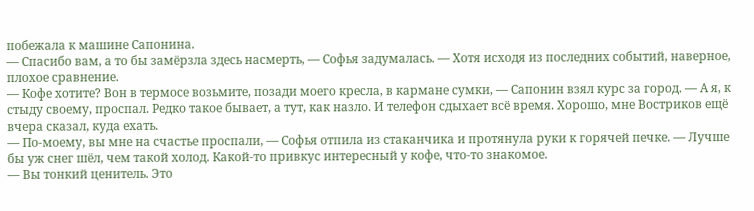побежала к машине Сапонина.
— Спасибо вам, а то бы замёрзла здесь насмерть, — Софья задумалась. — Хотя исходя из последних событий, наверное, плохое сравнение.
— Кофе хотите? Вон в термосе возьмите, позади моего кресла, в кармане сумки, — Сапонин взял курс за город. — А я, к стыду своему, проспал. Редко такое бывает, а тут, как назло. И телефон сдыхает всё время. Хорошо, мне Востриков ещё вчера сказал, куда ехать.
— По-моему, вы мне на счастье проспали, — Софья отпила из стаканчика и протянула руки к горячей печке. — Лучше бы уж снег шёл, чем такой холод. Какой-то привкус интересный у кофе, что-то знакомое.
— Вы тонкий ценитель. Это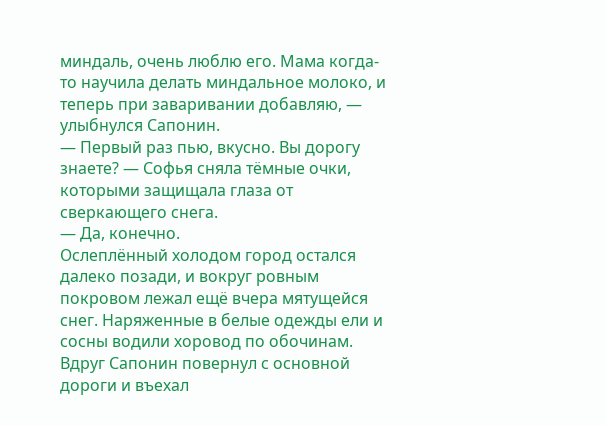миндаль, очень люблю его. Мама когда-то научила делать миндальное молоко, и теперь при заваривании добавляю, — улыбнулся Сапонин.
— Первый раз пью, вкусно. Вы дорогу знаете? — Софья сняла тёмные очки, которыми защищала глаза от сверкающего снега.
— Да, конечно.
Ослеплённый холодом город остался далеко позади, и вокруг ровным покровом лежал ещё вчера мятущейся снег. Наряженные в белые одежды ели и сосны водили хоровод по обочинам. Вдруг Сапонин повернул с основной дороги и въехал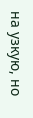на узкую, но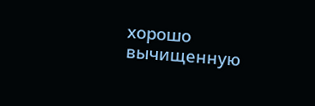хорошо вычищенную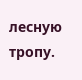лесную тропу.